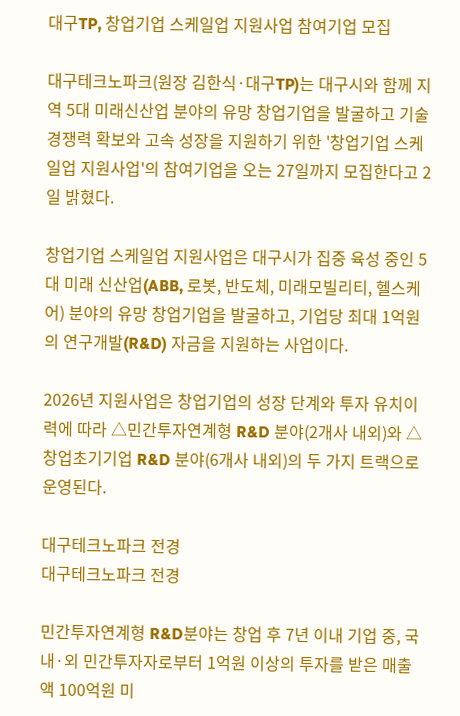대구TP, 창업기업 스케일업 지원사업 참여기업 모집

대구테크노파크(원장 김한식·대구TP)는 대구시와 함께 지역 5대 미래신산업 분야의 유망 창업기업을 발굴하고 기술 경쟁력 확보와 고속 성장을 지원하기 위한 '창업기업 스케일업 지원사업'의 참여기업을 오는 27일까지 모집한다고 2일 밝혔다.

창업기업 스케일업 지원사업은 대구시가 집중 육성 중인 5대 미래 신산업(ABB, 로봇, 반도체, 미래모빌리티, 헬스케어) 분야의 유망 창업기업을 발굴하고, 기업당 최대 1억원의 연구개발(R&D) 자금을 지원하는 사업이다.

2026년 지원사업은 창업기업의 성장 단계와 투자 유치이력에 따라 △민간투자연계형 R&D 분야(2개사 내외)와 △창업초기기업 R&D 분야(6개사 내외)의 두 가지 트랙으로 운영된다.

대구테크노파크 전경
대구테크노파크 전경

민간투자연계형 R&D분야는 창업 후 7년 이내 기업 중, 국내·외 민간투자자로부터 1억원 이상의 투자를 받은 매출액 100억원 미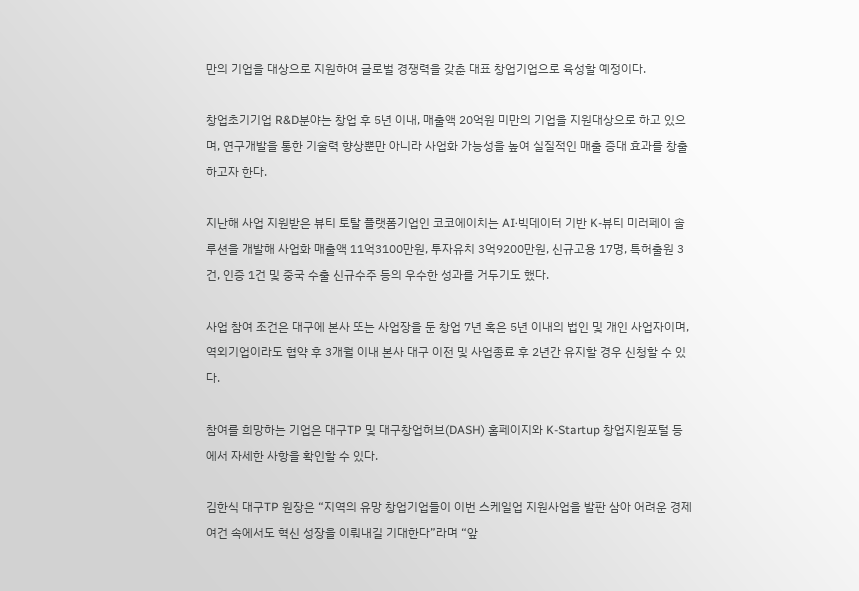만의 기업을 대상으로 지원하여 글로벌 경쟁력을 갖춘 대표 창업기업으로 육성할 예정이다.

창업초기기업 R&D분야는 창업 후 5년 이내, 매출액 20억원 미만의 기업을 지원대상으로 하고 있으며, 연구개발을 통한 기술력 향상뿐만 아니라 사업화 가능성을 높여 실질적인 매출 증대 효과를 창출하고자 한다.

지난해 사업 지원받은 뷰티 토탈 플랫폼기업인 코코에이치는 AI·빅데이터 기반 K-뷰티 미러페이 솔루션을 개발해 사업화 매출액 11억3100만원, 투자유치 3억9200만원, 신규고용 17명, 특허출원 3건, 인증 1건 및 중국 수출 신규수주 등의 우수한 성과를 거두기도 했다.

사업 참여 조건은 대구에 본사 또는 사업장을 둔 창업 7년 혹은 5년 이내의 법인 및 개인 사업자이며, 역외기업이라도 협약 후 3개월 이내 본사 대구 이전 및 사업종료 후 2년간 유지할 경우 신청할 수 있다.

참여를 희망하는 기업은 대구TP 및 대구창업허브(DASH) 홈페이지와 K-Startup 창업지원포털 등에서 자세한 사항을 확인할 수 있다.

김한식 대구TP 원장은 “지역의 유망 창업기업들이 이번 스케일업 지원사업을 발판 삼아 어려운 경제 여건 속에서도 혁신 성장을 이뤄내길 기대한다”라며 “앞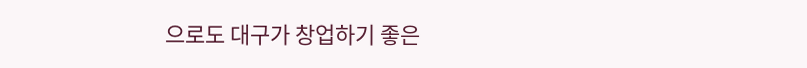으로도 대구가 창업하기 좋은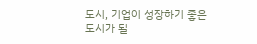도시, 기업이 성장하기 좋은 도시가 될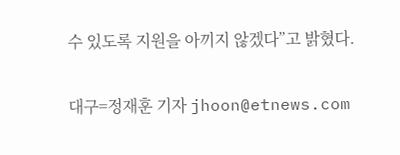수 있도록 지원을 아끼지 않겠다”고 밝혔다.

대구=정재훈 기자 jhoon@etnews.com